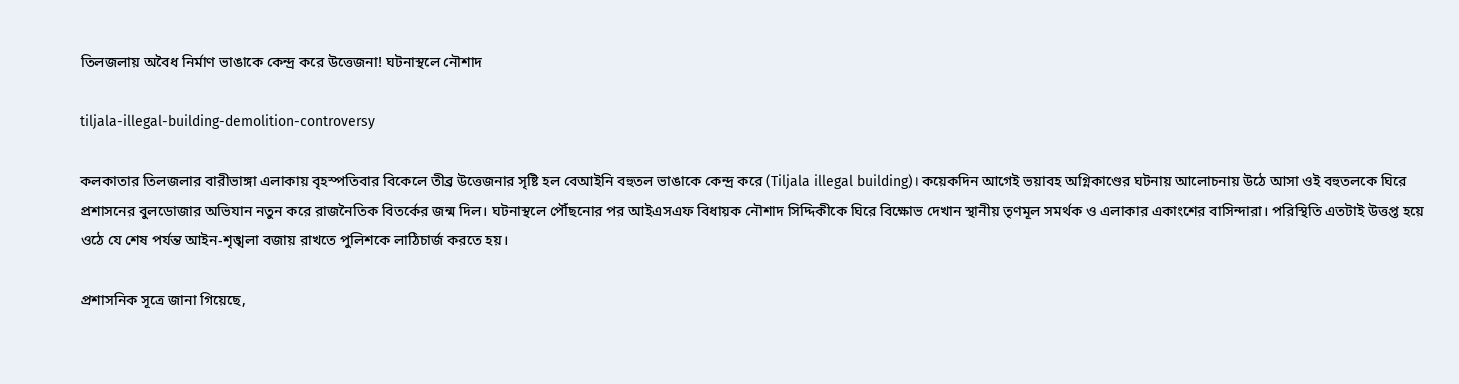তিলজলায় অবৈধ নির্মাণ ভাঙাকে কেন্দ্র করে উত্তেজনা! ঘটনাস্থলে নৌশাদ

tiljala-illegal-building-demolition-controversy

কলকাতার তিলজলার বারীভাঙ্গা এলাকায় বৃহস্পতিবার বিকেলে তীব্র উত্তেজনার সৃষ্টি হল বেআইনি বহুতল ভাঙাকে কেন্দ্র করে (Tiljala illegal building)। কয়েকদিন আগেই ভয়াবহ অগ্নিকাণ্ডের ঘটনায় আলোচনায় উঠে আসা ওই বহুতলকে ঘিরে প্রশাসনের বুলডোজার অভিযান নতুন করে রাজনৈতিক বিতর্কের জন্ম দিল। ঘটনাস্থলে পৌঁছনোর পর আইএসএফ বিধায়ক নৌশাদ সিদ্দিকীকে ঘিরে বিক্ষোভ দেখান স্থানীয় তৃণমূল সমর্থক ও এলাকার একাংশের বাসিন্দারা। পরিস্থিতি এতটাই উত্তপ্ত হয়ে ওঠে যে শেষ পর্যন্ত আইন-শৃঙ্খলা বজায় রাখতে পুলিশকে লাঠিচার্জ করতে হয়।

প্রশাসনিক সূত্রে জানা গিয়েছে,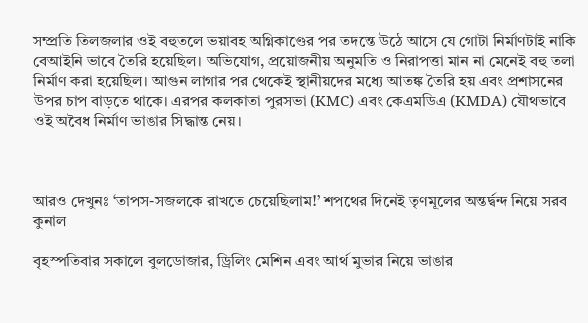সম্প্রতি তিলজলার ওই বহুতলে ভয়াবহ অগ্নিকাণ্ডের পর তদন্তে উঠে আসে যে গোটা নির্মাণটাই নাকি বেআইনি ভাবে তৈরি হয়েছিল। অভিযোগ, প্রয়োজনীয় অনুমতি ও নিরাপত্তা মান না মেনেই বহু তলা নির্মাণ করা হয়েছিল। আগুন লাগার পর থেকেই স্থানীয়দের মধ্যে আতঙ্ক তৈরি হয় এবং প্রশাসনের উপর চাপ বাড়তে থাকে। এরপর কলকাতা পুরসভা (KMC) এবং কেএমডিএ (KMDA) যৌথভাবে ওই অবৈধ নির্মাণ ভাঙার সিদ্ধান্ত নেয়।



আরও দেখুনঃ ‘তাপস-সজলকে রাখতে চেয়েছিলাম!’ শপথের দিনেই তৃণমূলের অন্তর্দ্বন্দ নিয়ে সরব কুনাল

বৃহস্পতিবার সকালে বুলডোজার, ড্রিলিং মেশিন এবং আর্থ মুভার নিয়ে ভাঙার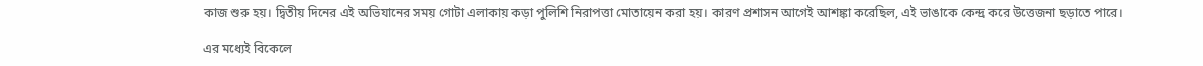কাজ শুরু হয়। দ্বিতীয় দিনের এই অভিযানের সময় গোটা এলাকায় কড়া পুলিশি নিরাপত্তা মোতায়েন করা হয়। কারণ প্রশাসন আগেই আশঙ্কা করেছিল, এই ভাঙাকে কেন্দ্র করে উত্তেজনা ছড়াতে পারে।

এর মধ্যেই বিকেলে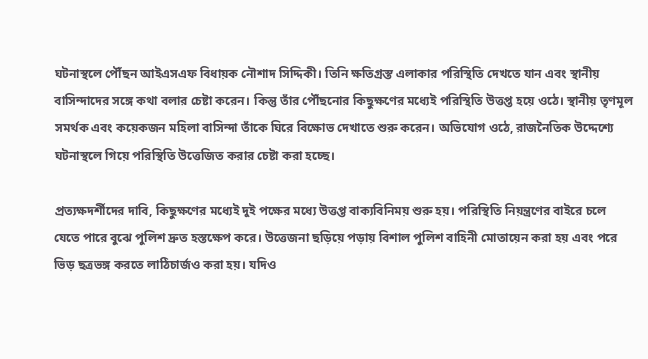ঘটনাস্থলে পৌঁছন আইএসএফ বিধায়ক নৌশাদ সিদ্দিকী। তিনি ক্ষতিগ্রস্ত এলাকার পরিস্থিতি দেখতে যান এবং স্থানীয় বাসিন্দাদের সঙ্গে কথা বলার চেষ্টা করেন। কিন্তু তাঁর পৌঁছনোর কিছুক্ষণের মধ্যেই পরিস্থিতি উত্তপ্ত হয়ে ওঠে। স্থানীয় তৃণমূল সমর্থক এবং কয়েকজন মহিলা বাসিন্দা তাঁকে ঘিরে বিক্ষোভ দেখাতে শুরু করেন। অভিযোগ ওঠে, রাজনৈতিক উদ্দেশ্যে ঘটনাস্থলে গিয়ে পরিস্থিতি উত্তেজিত করার চেষ্টা করা হচ্ছে।

প্রত্যক্ষদর্শীদের দাবি, কিছুক্ষণের মধ্যেই দুই পক্ষের মধ্যে উত্তপ্ত বাক্যবিনিময় শুরু হয়। পরিস্থিতি নিয়ন্ত্রণের বাইরে চলে যেতে পারে বুঝে পুলিশ দ্রুত হস্তক্ষেপ করে। উত্তেজনা ছড়িয়ে পড়ায় বিশাল পুলিশ বাহিনী মোতায়েন করা হয় এবং পরে ভিড় ছত্রভঙ্গ করতে লাঠিচার্জও করা হয়। যদিও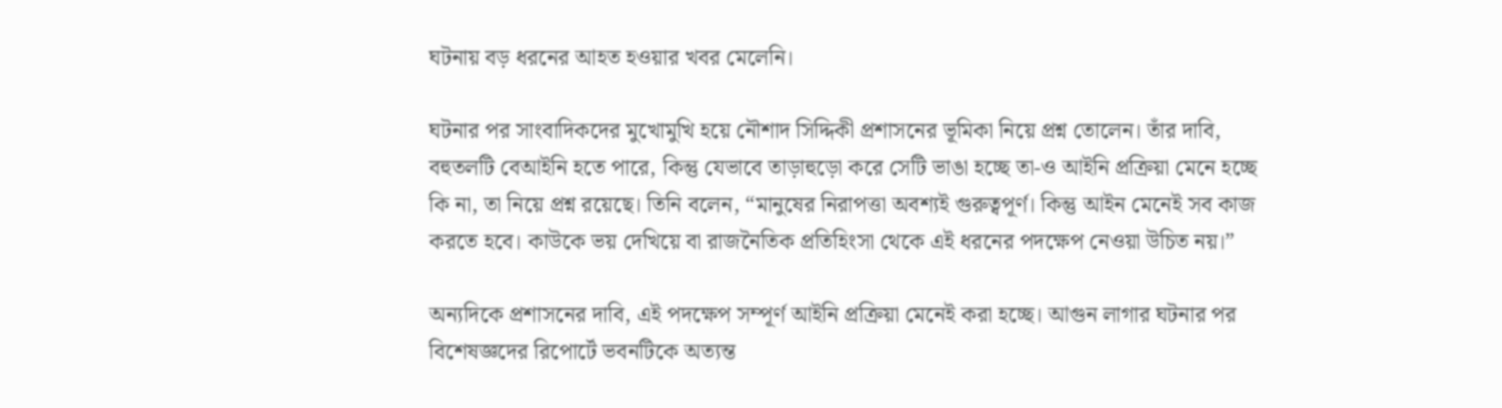ঘটনায় বড় ধরনের আহত হওয়ার খবর মেলেনি।

ঘটনার পর সাংবাদিকদের মুখোমুখি হয়ে নৌশাদ সিদ্দিকী প্রশাসনের ভূমিকা নিয়ে প্রশ্ন তোলেন। তাঁর দাবি, বহুতলটি বেআইনি হতে পারে, কিন্তু যেভাবে তাড়াহুড়ো করে সেটি ভাঙা হচ্ছে তা-ও আইনি প্রক্রিয়া মেনে হচ্ছে কি না, তা নিয়ে প্রশ্ন রয়েছে। তিনি বলেন, “মানুষের নিরাপত্তা অবশ্যই গুরুত্বপূর্ণ। কিন্তু আইন মেনেই সব কাজ করতে হবে। কাউকে ভয় দেখিয়ে বা রাজনৈতিক প্রতিহিংসা থেকে এই ধরনের পদক্ষেপ নেওয়া উচিত নয়।”

অন্যদিকে প্রশাসনের দাবি, এই পদক্ষেপ সম্পূর্ণ আইনি প্রক্রিয়া মেনেই করা হচ্ছে। আগুন লাগার ঘটনার পর বিশেষজ্ঞদের রিপোর্টে ভবনটিকে অত্যন্ত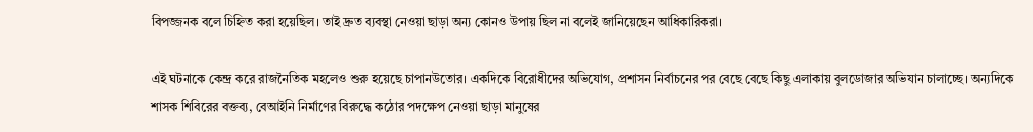বিপজ্জনক বলে চিহ্নিত করা হয়েছিল। তাই দ্রুত ব্যবস্থা নেওয়া ছাড়া অন্য কোনও উপায় ছিল না বলেই জানিয়েছেন আধিকারিকরা।

এই ঘটনাকে কেন্দ্র করে রাজনৈতিক মহলেও শুরু হয়েছে চাপানউতোর। একদিকে বিরোধীদের অভিযোগ, প্রশাসন নির্বাচনের পর বেছে বেছে কিছু এলাকায় বুলডোজার অভিযান চালাচ্ছে। অন্যদিকে শাসক শিবিরের বক্তব্য, বেআইনি নির্মাণের বিরুদ্ধে কঠোর পদক্ষেপ নেওয়া ছাড়া মানুষের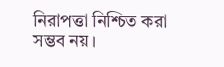নিরাপত্তা নিশ্চিত করা সম্ভব নয়।